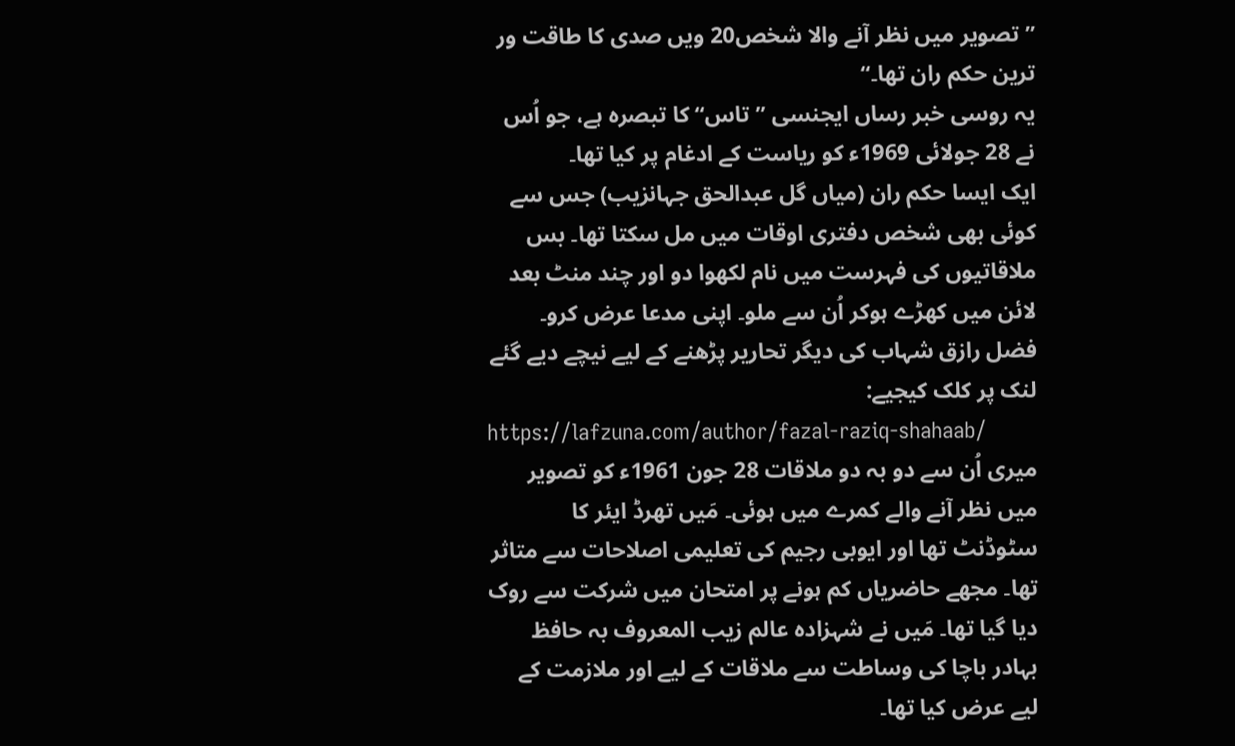’’تصویر میں نظر آنے والا شخص20 ویں صدی کا طاقت ور ترین حکم ران تھا۔‘‘
یہ روسی خبر رساں ایجنسی ’’تاس‘‘ کا تبصرہ ہے، جو اُس نے 28 جولائی 1969ء کو ریاست کے ادغام پر کیا تھا۔
ایک ایسا حکم ران (میاں گل عبدالحق جہانزیب) جس سے کوئی بھی شخص دفتری اوقات میں مل سکتا تھا۔ بس ملاقاتیوں کی فہرست میں نام لکھوا دو اور چند منٹ بعد لائن میں کھڑے ہوکر اُن سے ملو۔ اپنی مدعا عرض کرو۔
فضل رازق شہاب کی دیگر تحاریر پڑھنے کے لیے نیچے دیے گئے لنک پر کلک کیجیے:
https://lafzuna.com/author/fazal-raziq-shahaab/
میری اُن سے دو بہ دو ملاقات 28 جون 1961ء کو تصویر میں نظر آنے والے کمرے میں ہوئی۔ مَیں تھرڈ ایئر کا سٹوڈنٹ تھا اور ایوبی رجیم کی تعلیمی اصلاحات سے متاثر تھا۔ مجھے حاضریاں کم ہونے پر امتحان میں شرکت سے روک دیا گیا تھا۔ مَیں نے شہزادہ عالم زیب المعروف بہ حافظ بہادر باچا کی وساطت سے ملاقات کے لیے اور ملازمت کے لیے عرض کیا تھا۔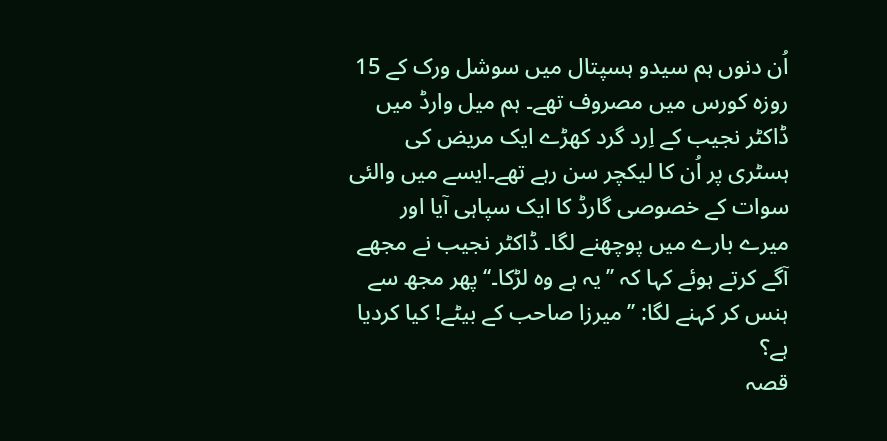اُن دنوں ہم سیدو ہسپتال میں سوشل ورک کے 15 روزہ کورس میں مصروف تھے۔ ہم میل وارڈ میں ڈاکٹر نجیب کے اِرد گرد کھڑے ایک مریض کی ہسٹری پر اُن کا لیکچر سن رہے تھے۔ایسے میں والئی سوات کے خصوصی گارڈ کا ایک سپاہی آیا اور میرے بارے میں پوچھنے لگا۔ ڈاکٹر نجیب نے مجھے آگے کرتے ہوئے کہا کہ ’’یہ ہے وہ لڑکا۔‘‘ پھر مجھ سے ہنس کر کہنے لگا: ’’میرزا صاحب کے بیٹے! کیا کردیا ہے؟
قصہ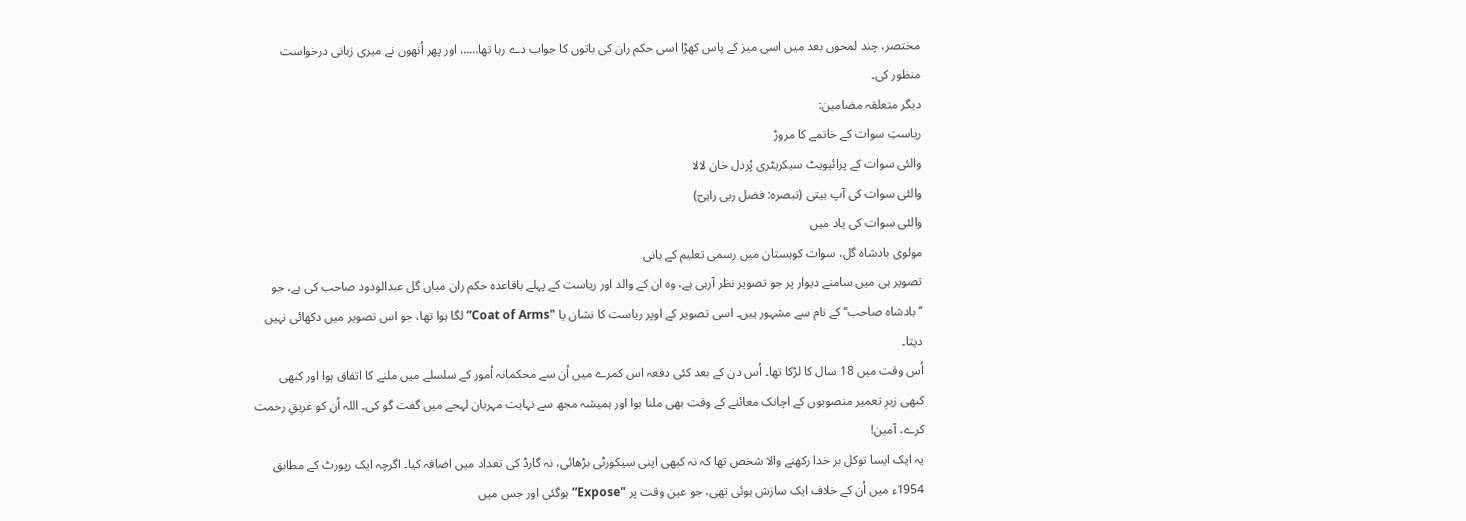مختصر، چند لمحوں بعد میں اسی میز کے پاس کھڑا اسی حکم ران کی باتوں کا جواب دے رہا تھا…… اور پھر اُنھوں نے میری زبانی درخواست منظور کی۔
دیگر متعلقہ مضامین:
ریاستِ سوات کے خاتمے کا مروڑ
والئی سوات کے پرائیویٹ سیکریٹری پُردل خان لالا
والئی سوات کی آپ بیتی (تبصرہ: فضل ربی راہیؔ)
والئی سوات کی یاد میں
مولوی بادشاہ گل، سوات کوہستان میں رسمی تعلیم کے بانی
تصویر ہی میں سامنے دیوار پر جو تصویر نظر آرہی ہے، وہ ان کے والد اور ریاست کے پہلے باقاعدہ حکم ران میاں گل عبدالودود صاحب کی ہے، جو ’’بادشاہ صاحب‘‘ کے نام سے مشہور ہیں۔ اسی تصویر کے اوپر ریاست کا نشان یا "Coat of Arms” لگا ہوا تھا، جو اس تصویر میں دکھائی نہیں دیتا۔
اُس وقت میں 18 سال کا لڑکا تھا۔ اُس دن کے بعد کئی دفعہ اس کمرے میں اُن سے محکمانہ اُمور کے سلسلے میں ملنے کا اتفاق ہوا اور کبھی کبھی زیرِ تعمیر منصوبوں کے اچانک معائنے کے وقت بھی ملنا ہوا اور ہمیشہ مجھ سے نہایت مہربان لہجے میں گفت گو کی۔ اللہ اُن کو غریقِ رحمت کرے، آمین!
یہ ایک ایسا توکل بر خدا رکھنے والا شخص تھا کہ نہ کبھی اپنی سیکورٹی بڑھائی، نہ گارڈ کی تعداد میں اضافہ کیا۔ اگرچہ ایک رپورٹ کے مطابق 1954ء میں اُن کے خلاف ایک سازش ہوئی تھی، جو عین وقت پر "Expose” ہوگئی اور جس میں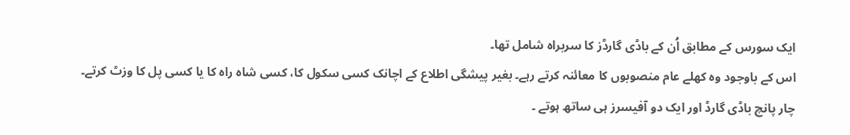ایک سورس کے مطابق اُن کے باڈی گارڈز کا سربراہ شامل تھا۔
اس کے باوجود وہ کھلے عام منصوبوں کا معائنہ کرتے رہے۔ بغیر پیشگی اطلاع کے اچانک کسی سکول کا، کسی شاہ راہ کا یا کسی پل کا وزٹ کرتے۔ چار پانچ باڈی گارڈ اور ایک دو آفیسرز ہی ساتھ ہوتے ۔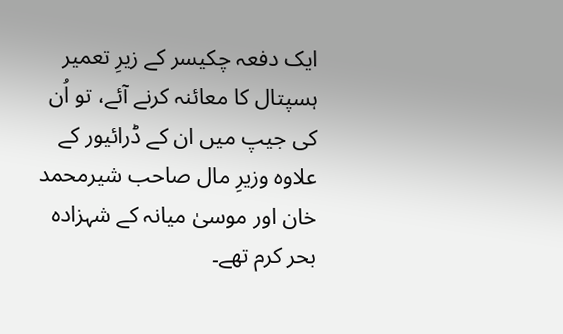ایک دفعہ چکیسر کے زیرِ تعمیر ہسپتال کا معائنہ کرنے آئے، تو اُن کی جیپ میں ان کے ڈرائیور کے علاوہ وزیرِ مال صاحب شیرمحمد خان اور موسیٰ میانہ کے شہزادہ بحر کرم تھے۔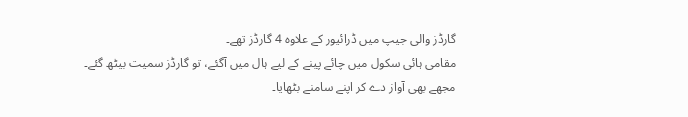گارڈز والی جیپ میں ڈرائیور کے علاوہ 4 گارڈز تھے۔
مقامی ہائی سکول میں چائے پینے کے لیے ہال میں آگئے، تو گارڈز سمیت بیٹھ گئے۔ مجھے بھی آواز دے کر اپنے سامنے بٹھایا۔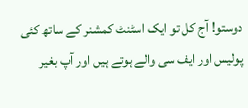دوستو! آج کل تو ایک اسٹنٹ کمشنر کے ساتھ کئی پولیس اور ایف سی والے ہوتے ہیں اور آپ بغیر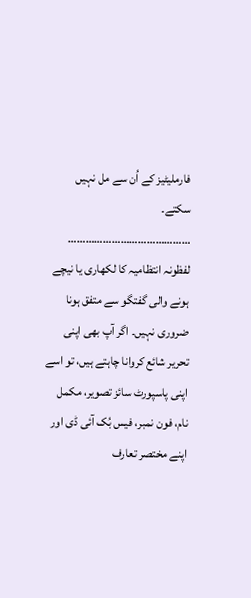فارملیٹیز کے اُن سے مل نہیں سکتے۔
……………………………………
لفظونہ انتظامیہ کا لکھاری یا نیچے ہونے والی گفتگو سے متفق ہونا ضروری نہیں۔ اگر آپ بھی اپنی تحریر شائع کروانا چاہتے ہیں، تو اسے اپنی پاسپورٹ سائز تصویر، مکمل نام، فون نمبر، فیس بُک آئی ڈی اور اپنے مختصر تعارف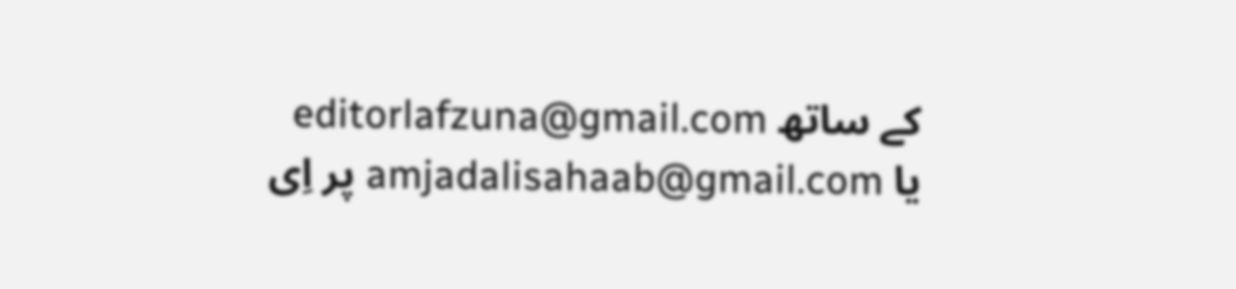کے ساتھ editorlafzuna@gmail.com یا amjadalisahaab@gmail.com پر اِی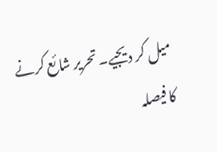میل کر دیجیے۔ تحریر شائع کرنے کا فیصلہ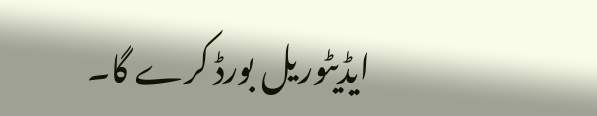ایڈیٹوریل بورڈ کرے گا۔